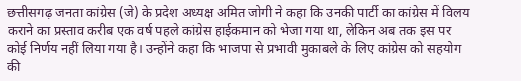छत्तीसगढ़ जनता कांग्रेस (जे) के प्रदेश अध्यक्ष अमित जोगी ने कहा कि उनकी पार्टी का कांग्रेस में विलय कराने का प्रस्ताव करीब एक वर्ष पहले कांग्रेस हाईकमान को भेजा गया था, लेकिन अब तक इस पर कोई निर्णय नहीं लिया गया है। उन्होंने कहा कि भाजपा से प्रभावी मुकाबले के लिए कांग्रेस को सहयोग की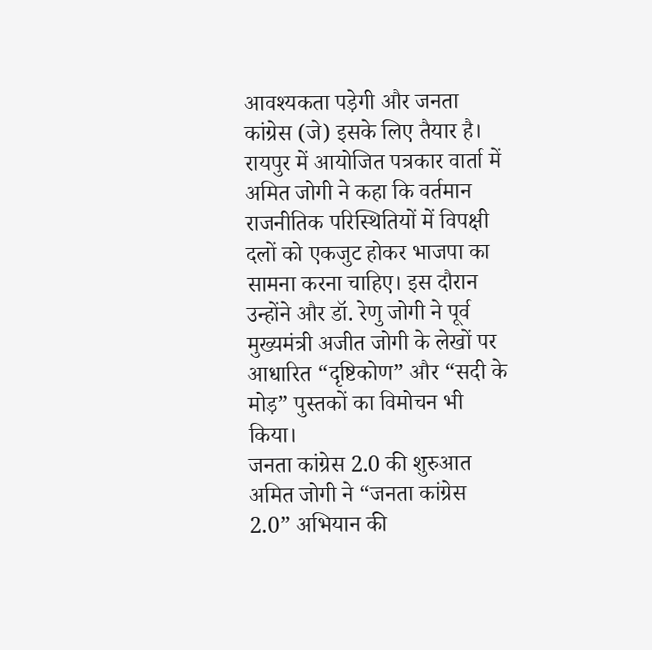आवश्यकता पड़ेगी और जनता कांग्रेस (जे) इसके लिए तैयार है।
रायपुर में आयोजित पत्रकार वार्ता में अमित जोगी ने कहा कि वर्तमान राजनीतिक परिस्थितियों में विपक्षी दलों को एकजुट होकर भाजपा का सामना करना चाहिए। इस दौरान उन्होंने और डॉ. रेणु जोगी ने पूर्व मुख्यमंत्री अजीत जोगी के लेखों पर आधारित “दृष्टिकोण” और “सदी के मोड़” पुस्तकों का विमोचन भी किया।
जनता कांग्रेस 2.0 की शुरुआत
अमित जोगी ने “जनता कांग्रेस 2.0” अभियान की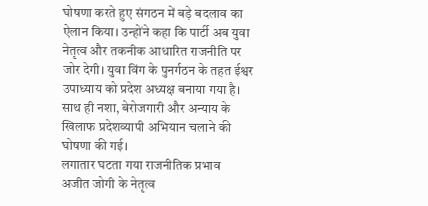घोषणा करते हुए संगठन में बड़े बदलाव का ऐलान किया। उन्होंने कहा कि पार्टी अब युवा नेतृत्व और तकनीक आधारित राजनीति पर जोर देगी। युवा विंग के पुनर्गठन के तहत ईश्वर उपाध्याय को प्रदेश अध्यक्ष बनाया गया है। साथ ही नशा, बेरोजगारी और अन्याय के खिलाफ प्रदेशव्यापी अभियान चलाने की घोषणा की गई।
लगातार घटता गया राजनीतिक प्रभाव
अजीत जोगी के नेतृत्व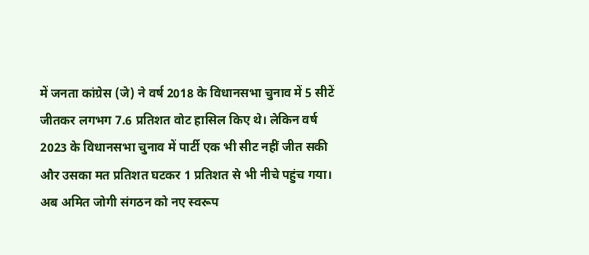में जनता कांग्रेस (जे) ने वर्ष 2018 के विधानसभा चुनाव में 5 सीटें जीतकर लगभग 7.6 प्रतिशत वोट हासिल किए थे। लेकिन वर्ष 2023 के विधानसभा चुनाव में पार्टी एक भी सीट नहीं जीत सकी और उसका मत प्रतिशत घटकर 1 प्रतिशत से भी नीचे पहुंच गया।
अब अमित जोगी संगठन को नए स्वरूप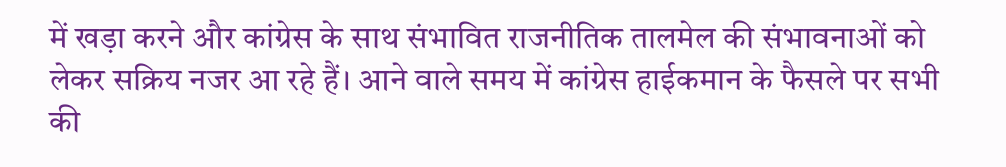में खड़ा करने और कांग्रेस के साथ संभावित राजनीतिक तालमेल की संभावनाओं को लेकर सक्रिय नजर आ रहे हैं। आने वाले समय में कांग्रेस हाईकमान के फैसले पर सभी की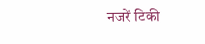नजरें टिकी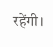रहेंगी।